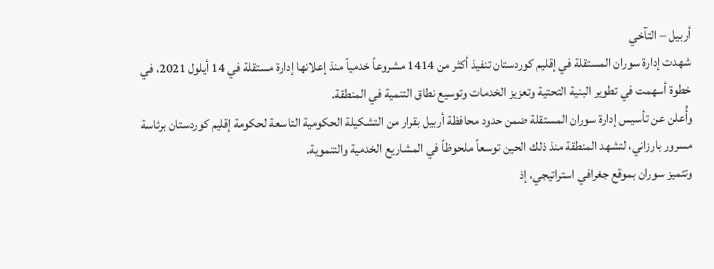أربيل – التآخي
شهدت إدارة سوران المستقلة في إقليم كوردستان تنفيذ أكثر من 1414 مشروعاً خدمياً منذ إعلانها إدارة مستقلة في 14 أيلول 2021، في خطوة أسهمت في تطوير البنية التحتية وتعزيز الخدمات وتوسيع نطاق التنمية في المنطقة.
وأُعلن عن تأسيس إدارة سوران المستقلة ضمن حدود محافظة أربيل بقرار من التشكيلة الحكومية التاسعة لحكومة إقليم كوردستان برئاسة مسرور بارزاني، لتشهد المنطقة منذ ذلك الحين توسعاً ملحوظاً في المشاريع الخدمية والتنموية.
وتتميز سوران بموقع جغرافي استراتيجي، إذ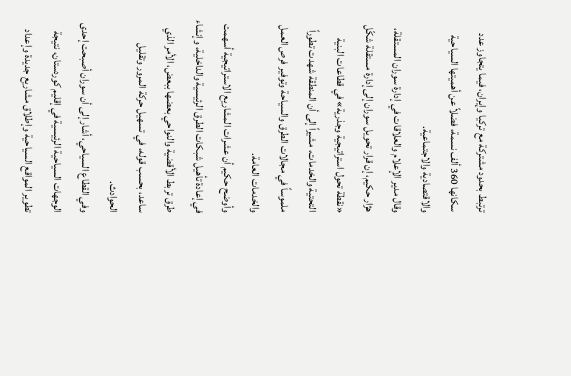ترتبط بحدود مشتركة مع تركيا وإيران، فيما يتجاوز عدد سكانها 360 ألف نسمة، فضلاً عن أهميتها السياحية والاقتصادية والاجتماعية.
وقال مدير الإعلام والعلاقات في إدارة سوران المستقلة، هژار حكيم، إن قرار تحويل سوران إلى إدارة مستقلة شكّل «نقطة تحول استراتيجية وجذرية» في قطاعات البنية التحتية والخدمات، مشيراً إلى أن المنطقة شهدت تطوراً ملموساً في مجالات الطرق والسياحة وتوفير فرص العمل والخدمات العامة.
وأوضح حكيم أن عشرات المشاريع الاستراتيجية أسهمت في إعادة تأهيل شبكات الطرق الرئيسية والداخلية، وإنشاء طرق تربط الأقضية والنواحي بعضها ببعض، الأمر الذي ساعد، بحسب قوله، في تسهيل حركة المرور وتقليل الحوادث.
وفي القطاع السياحي، أشار إلى أن سوران أصبحت إحدى الوجهات السياحية الرئيسية في إقليم كوردستان، نتيجة تطوير المواقع السياحية وإطلاق مشاريع جديدة وإعداد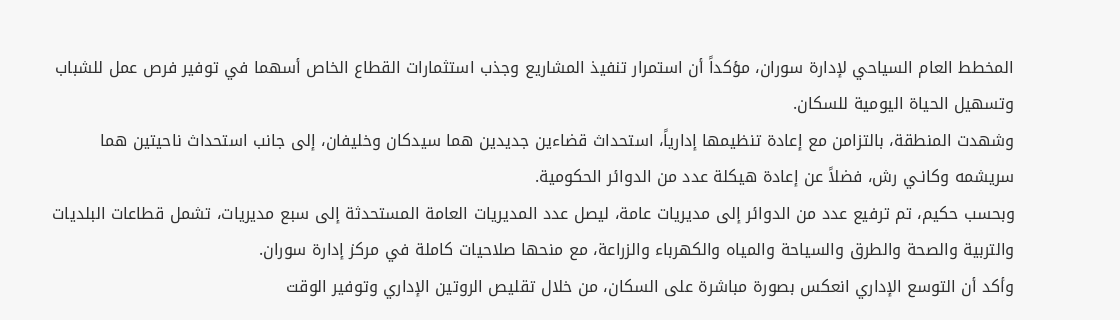المخطط العام السياحي لإدارة سوران، مؤكداً أن استمرار تنفيذ المشاريع وجذب استثمارات القطاع الخاص أسهما في توفير فرص عمل للشباب وتسهيل الحياة اليومية للسكان.
وشهدت المنطقة، بالتزامن مع إعادة تنظيمها إدارياً، استحداث قضاءين جديدين هما سيدكان وخليفان، إلى جانب استحداث ناحيتين هما سريشمه وكانـي رش، فضلاً عن إعادة هيكلة عدد من الدوائر الحكومية.
وبحسب حكيم، تم ترفيع عدد من الدوائر إلى مديريات عامة، ليصل عدد المديريات العامة المستحدثة إلى سبع مديريات، تشمل قطاعات البلديات والتربية والصحة والطرق والسياحة والمياه والكهرباء والزراعة، مع منحها صلاحيات كاملة في مركز إدارة سوران.
وأكد أن التوسع الإداري انعكس بصورة مباشرة على السكان، من خلال تقليص الروتين الإداري وتوفير الوقت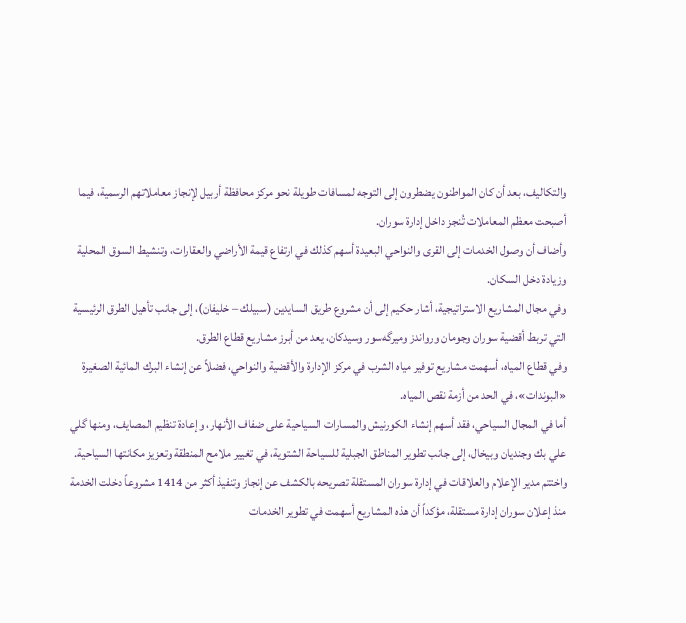والتكاليف، بعد أن كان المواطنون يضطرون إلى التوجه لمسافات طويلة نحو مركز محافظة أربيل لإنجاز معاملاتهم الرسمية، فيما أصبحت معظم المعاملات تُنجز داخل إدارة سوران.
وأضاف أن وصول الخدمات إلى القرى والنواحي البعيدة أسهم كذلك في ارتفاع قيمة الأراضي والعقارات، وتنشيط السوق المحلية وزيادة دخل السكان.
وفي مجال المشاريع الاستراتيجية، أشار حكيم إلى أن مشروع طريق السايدين (سبيلك – خليفان)، إلى جانب تأهيل الطرق الرئيسية التي تربط أقضية سوران وجومان ورواندز وميرگەسور وسيدكان، يعد من أبرز مشاريع قطاع الطرق.
وفي قطاع المياه، أسهمت مشاريع توفير مياه الشرب في مركز الإدارة والأقضية والنواحي، فضلاً عن إنشاء البرك المائية الصغيرة «البوندات»، في الحد من أزمة نقص المياه.
أما في المجال السياحي، فقد أسهم إنشاء الكورنيش والمسارات السياحية على ضفاف الأنهار، وإعادة تنظيم المصايف، ومنها گلي علي بك وجنديان وبيخال، إلى جانب تطوير المناطق الجبلية للسياحة الشتوية، في تغيير ملامح المنطقة وتعزيز مكانتها السياحية.
واختتم مدير الإعلام والعلاقات في إدارة سوران المستقلة تصريحه بالكشف عن إنجاز وتنفيذ أكثر من 1414 مشروعاً دخلت الخدمة منذ إعلان سوران إدارة مستقلة، مؤكداً أن هذه المشاريع أسهمت في تطوير الخدمات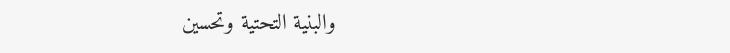والبنية التحتية وتحسين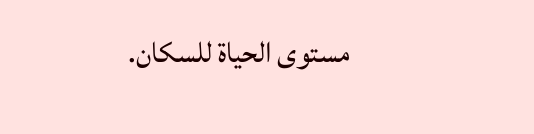مستوى الحياة للسكان.